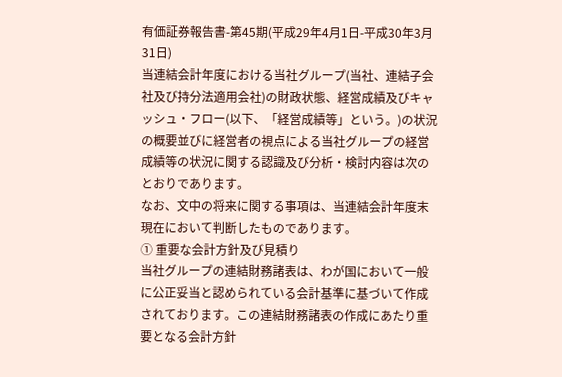有価証券報告書-第45期(平成29年4月1日-平成30年3月31日)
当連結会計年度における当社グループ(当社、連結子会社及び持分法適用会社)の財政状態、経営成績及びキャッシュ・フロー(以下、「経営成績等」という。)の状況の概要並びに経営者の視点による当社グループの経営成績等の状況に関する認識及び分析・検討内容は次のとおりであります。
なお、文中の将来に関する事項は、当連結会計年度末現在において判断したものであります。
① 重要な会計方針及び見積り
当社グループの連結財務諸表は、わが国において一般に公正妥当と認められている会計基準に基づいて作成されております。この連結財務諸表の作成にあたり重要となる会計方針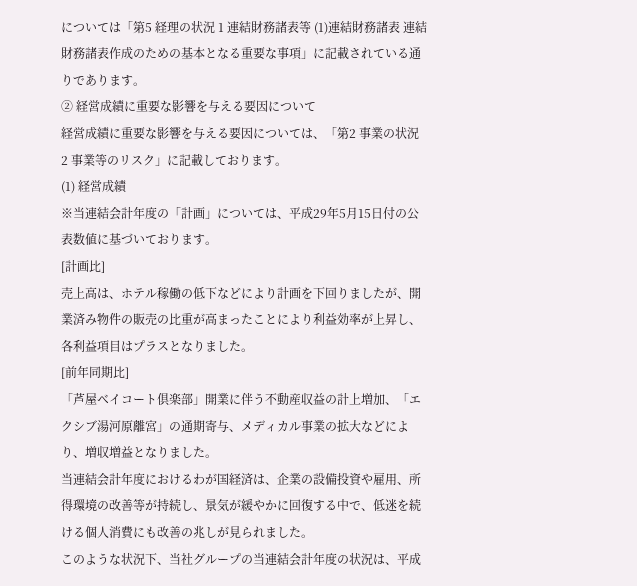については「第5 経理の状況 1 連結財務諸表等 (1)連結財務諸表 連結財務諸表作成のための基本となる重要な事項」に記載されている通りであります。
② 経営成績に重要な影響を与える要因について
経営成績に重要な影響を与える要因については、「第2 事業の状況 2 事業等のリスク」に記載しております。
(1) 経営成績
※当連結会計年度の「計画」については、平成29年5月15日付の公表数値に基づいております。
[計画比]
売上高は、ホテル稼働の低下などにより計画を下回りましたが、開業済み物件の販売の比重が高まったことにより利益効率が上昇し、各利益項目はプラスとなりました。
[前年同期比]
「芦屋ベイコート倶楽部」開業に伴う不動産収益の計上増加、「エクシブ湯河原離宮」の通期寄与、メディカル事業の拡大などにより、増収増益となりました。
当連結会計年度におけるわが国経済は、企業の設備投資や雇用、所得環境の改善等が持続し、景気が緩やかに回復する中で、低迷を続ける個人消費にも改善の兆しが見られました。
このような状況下、当社グループの当連結会計年度の状況は、平成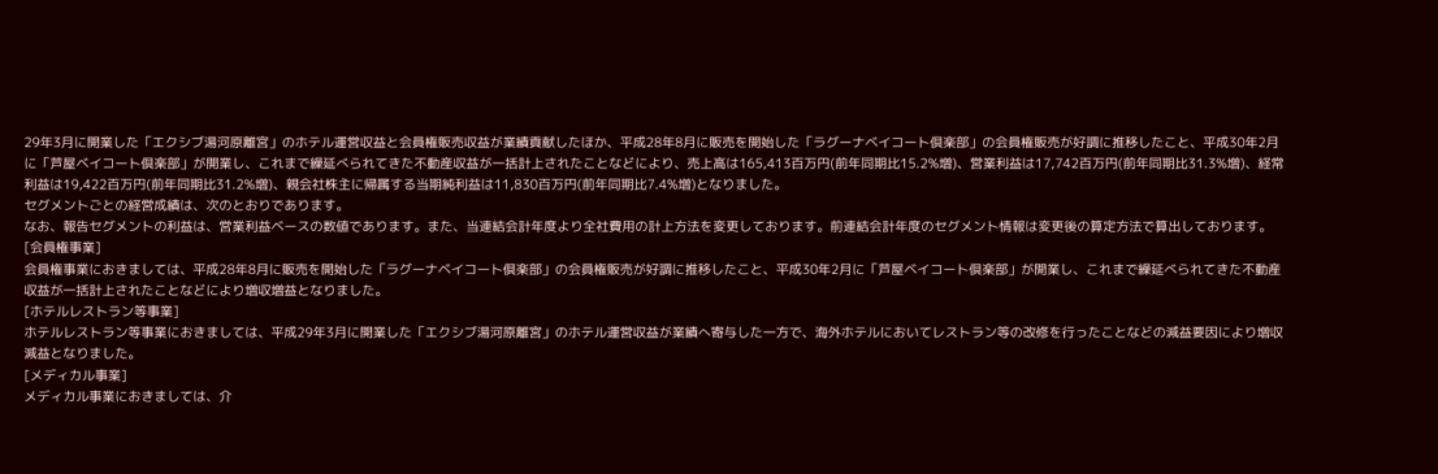29年3月に開業した「エクシブ湯河原離宮」のホテル運営収益と会員権販売収益が業績貢献したほか、平成28年8月に販売を開始した「ラグーナベイコート倶楽部」の会員権販売が好調に推移したこと、平成30年2月に「芦屋ベイコート倶楽部」が開業し、これまで繰延べられてきた不動産収益が一括計上されたことなどにより、売上高は165,413百万円(前年同期比15.2%増)、営業利益は17,742百万円(前年同期比31.3%増)、経常利益は19,422百万円(前年同期比31.2%増)、親会社株主に帰属する当期純利益は11,830百万円(前年同期比7.4%増)となりました。
セグメントごとの経営成績は、次のとおりであります。
なお、報告セグメントの利益は、営業利益ベースの数値であります。また、当連結会計年度より全社費用の計上方法を変更しております。前連結会計年度のセグメント情報は変更後の算定方法で算出しております。
[会員権事業]
会員権事業におきましては、平成28年8月に販売を開始した「ラグーナベイコート倶楽部」の会員権販売が好調に推移したこと、平成30年2月に「芦屋ベイコート倶楽部」が開業し、これまで繰延べられてきた不動産収益が一括計上されたことなどにより増収増益となりました。
[ホテルレストラン等事業]
ホテルレストラン等事業におきましては、平成29年3月に開業した「エクシブ湯河原離宮」のホテル運営収益が業績へ寄与した一方で、海外ホテルにおいてレストラン等の改修を行ったことなどの減益要因により増収減益となりました。
[メディカル事業]
メディカル事業におきましては、介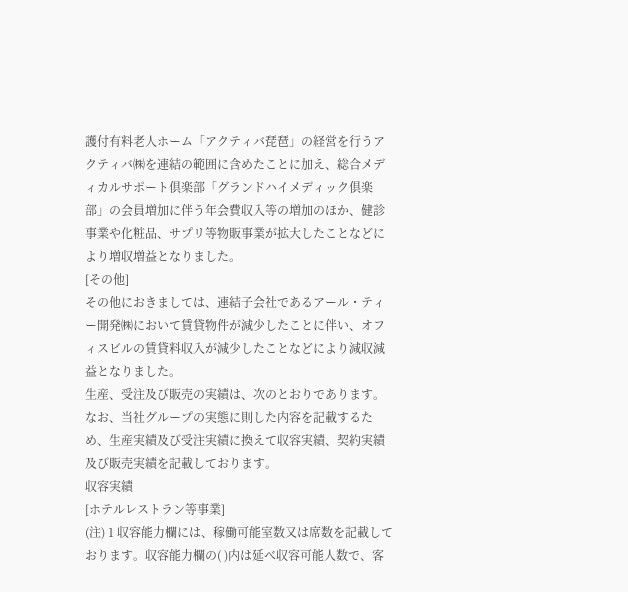護付有料老人ホーム「アクティバ琵琶」の経営を行うアクティバ㈱を連結の範囲に含めたことに加え、総合メディカルサポート倶楽部「グランドハイメディック倶楽部」の会員増加に伴う年会費収入等の増加のほか、健診事業や化粧品、サプリ等物販事業が拡大したことなどにより増収増益となりました。
[その他]
その他におきましては、連結子会社であるアール・ティー開発㈱において賃貸物件が減少したことに伴い、オフィスビルの賃貸料収入が減少したことなどにより減収減益となりました。
生産、受注及び販売の実績は、次のとおりであります。
なお、当社グループの実態に則した内容を記載するため、生産実績及び受注実績に換えて収容実績、契約実績及び販売実績を記載しております。
収容実績
[ホテルレストラン等事業]
(注) 1 収容能力欄には、稼働可能室数又は席数を記載しております。収容能力欄の( )内は延べ収容可能人数で、客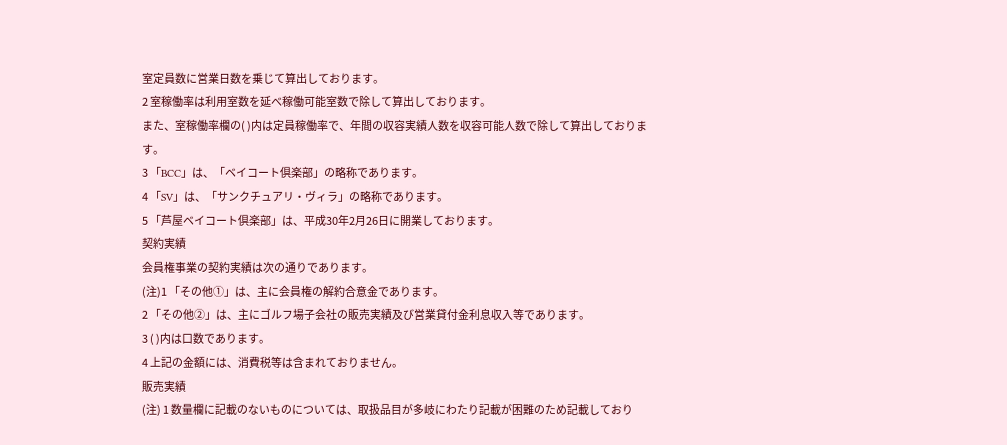室定員数に営業日数を乗じて算出しております。
2 室稼働率は利用室数を延べ稼働可能室数で除して算出しております。
また、室稼働率欄の( )内は定員稼働率で、年間の収容実績人数を収容可能人数で除して算出しております。
3 「BCC」は、「ベイコート倶楽部」の略称であります。
4 「SV」は、「サンクチュアリ・ヴィラ」の略称であります。
5 「芦屋ベイコート倶楽部」は、平成30年2月26日に開業しております。
契約実績
会員権事業の契約実績は次の通りであります。
(注)1 「その他①」は、主に会員権の解約合意金であります。
2 「その他②」は、主にゴルフ場子会社の販売実績及び営業貸付金利息収入等であります。
3 ( )内は口数であります。
4 上記の金額には、消費税等は含まれておりません。
販売実績
(注) 1 数量欄に記載のないものについては、取扱品目が多岐にわたり記載が困難のため記載しており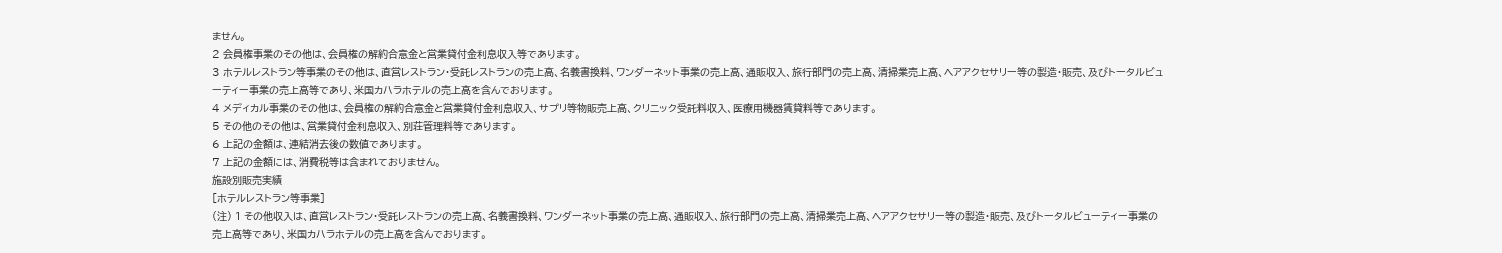ません。
2 会員権事業のその他は、会員権の解約合意金と営業貸付金利息収入等であります。
3 ホテルレストラン等事業のその他は、直営レストラン・受託レストランの売上高、名義書換料、ワンダーネット事業の売上高、通販収入、旅行部門の売上高、清掃業売上高、ヘアアクセサリー等の製造・販売、及びトータルビューティー事業の売上高等であり、米国カハラホテルの売上高を含んでおります。
4 メディカル事業のその他は、会員権の解約合意金と営業貸付金利息収入、サプリ等物販売上高、クリニック受託料収入、医療用機器賃貸料等であります。
5 その他のその他は、営業貸付金利息収入、別荘管理料等であります。
6 上記の金額は、連結消去後の数値であります。
7 上記の金額には、消費税等は含まれておりません。
施設別販売実績
[ホテルレストラン等事業]
(注) 1 その他収入は、直営レストラン・受託レストランの売上高、名義書換料、ワンダーネット事業の売上高、通販収入、旅行部門の売上高、清掃業売上高、ヘアアクセサリー等の製造・販売、及びトータルビューティー事業の売上高等であり、米国カハラホテルの売上高を含んでおります。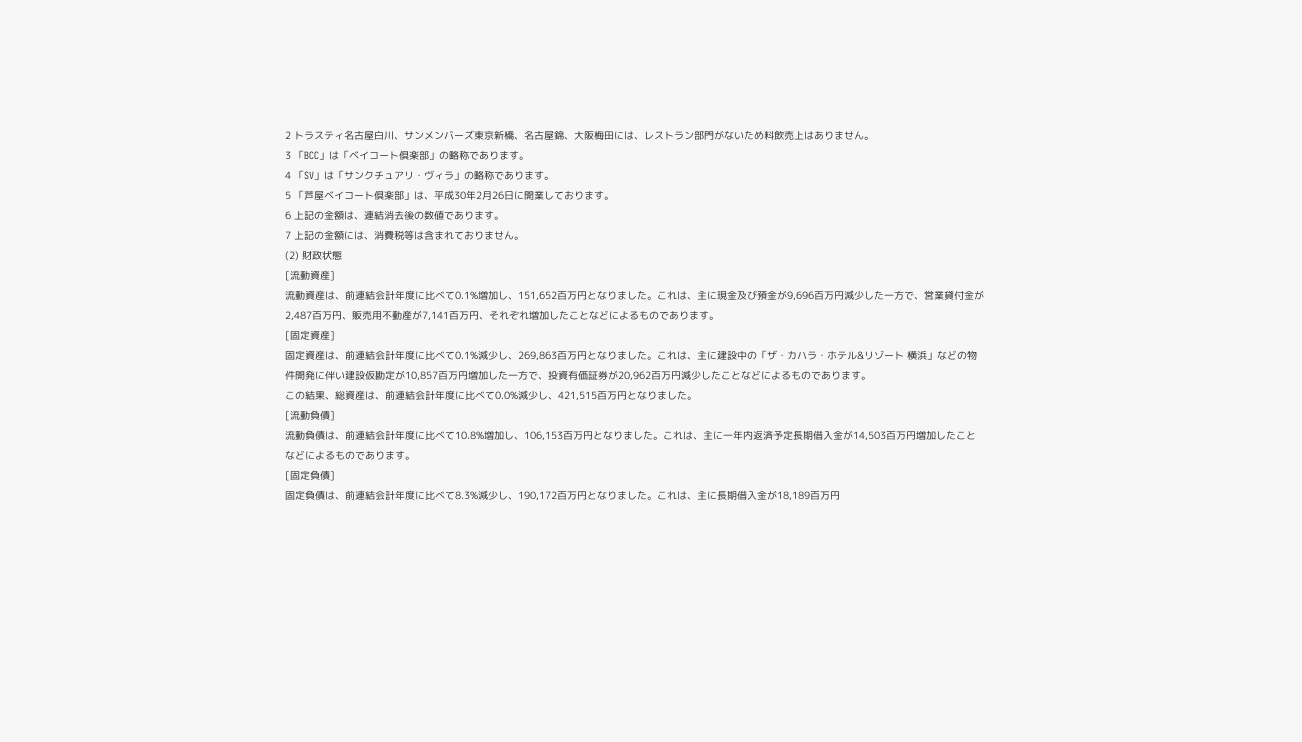2 トラスティ名古屋白川、サンメンバーズ東京新橋、名古屋錦、大阪梅田には、レストラン部門がないため料飲売上はありません。
3 「BCC」は「ベイコート倶楽部」の略称であります。
4 「SV」は「サンクチュアリ・ヴィラ」の略称であります。
5 「芦屋ベイコート倶楽部」は、平成30年2月26日に開業しております。
6 上記の金額は、連結消去後の数値であります。
7 上記の金額には、消費税等は含まれておりません。
(2) 財政状態
[流動資産]
流動資産は、前連結会計年度に比べて0.1%増加し、151,652百万円となりました。これは、主に現金及び預金が9,696百万円減少した一方で、営業貸付金が2,487百万円、販売用不動産が7,141百万円、それぞれ増加したことなどによるものであります。
[固定資産]
固定資産は、前連結会計年度に比べて0.1%減少し、269,863百万円となりました。これは、主に建設中の「ザ・カハラ・ホテル&リゾート 横浜」などの物件開発に伴い建設仮勘定が10,857百万円増加した一方で、投資有価証券が20,962百万円減少したことなどによるものであります。
この結果、総資産は、前連結会計年度に比べて0.0%減少し、421,515百万円となりました。
[流動負債]
流動負債は、前連結会計年度に比べて10.8%増加し、106,153百万円となりました。これは、主に一年内返済予定長期借入金が14,503百万円増加したことなどによるものであります。
[固定負債]
固定負債は、前連結会計年度に比べて8.3%減少し、190,172百万円となりました。これは、主に長期借入金が18,189百万円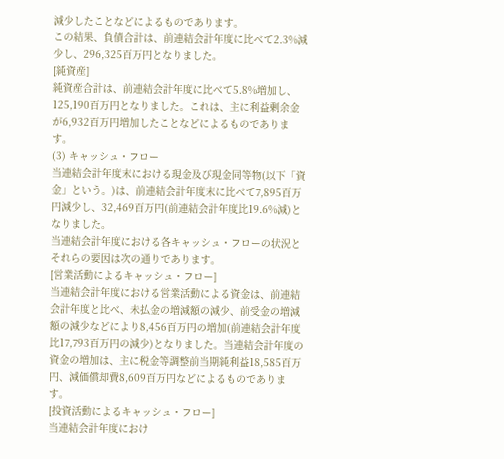減少したことなどによるものであります。
この結果、負債合計は、前連結会計年度に比べて2.3%減少し、296,325百万円となりました。
[純資産]
純資産合計は、前連結会計年度に比べて5.8%増加し、125,190百万円となりました。これは、主に利益剰余金が6,932百万円増加したことなどによるものであります。
(3) キャッシュ・フロー
当連結会計年度末における現金及び現金同等物(以下「資金」という。)は、前連結会計年度末に比べて7,895百万円減少し、32,469百万円(前連結会計年度比19.6%減)となりました。
当連結会計年度における各キャッシュ・フローの状況とそれらの要因は次の通りであります。
[営業活動によるキャッシュ・フロー]
当連結会計年度における営業活動による資金は、前連結会計年度と比べ、未払金の増減額の減少、前受金の増減額の減少などにより8,456百万円の増加(前連結会計年度比17,793百万円の減少)となりました。当連結会計年度の資金の増加は、主に税金等調整前当期純利益18,585百万円、減価償却費8,609百万円などによるものであります。
[投資活動によるキャッシュ・フロー]
当連結会計年度におけ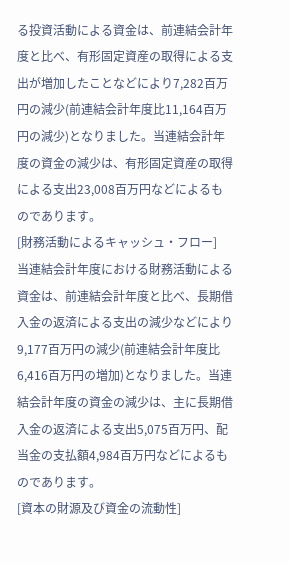る投資活動による資金は、前連結会計年度と比べ、有形固定資産の取得による支出が増加したことなどにより7,282百万円の減少(前連結会計年度比11,164百万円の減少)となりました。当連結会計年度の資金の減少は、有形固定資産の取得による支出23,008百万円などによるものであります。
[財務活動によるキャッシュ・フロー]
当連結会計年度における財務活動による資金は、前連結会計年度と比べ、長期借入金の返済による支出の減少などにより9,177百万円の減少(前連結会計年度比6,416百万円の増加)となりました。当連結会計年度の資金の減少は、主に長期借入金の返済による支出5,075百万円、配当金の支払額4,984百万円などによるものであります。
[資本の財源及び資金の流動性]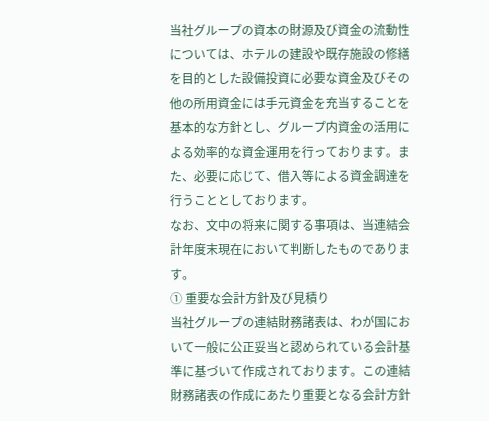当社グループの資本の財源及び資金の流動性については、ホテルの建設や既存施設の修繕を目的とした設備投資に必要な資金及びその他の所用資金には手元資金を充当することを基本的な方針とし、グループ内資金の活用による効率的な資金運用を行っております。また、必要に応じて、借入等による資金調達を行うこととしております。
なお、文中の将来に関する事項は、当連結会計年度末現在において判断したものであります。
① 重要な会計方針及び見積り
当社グループの連結財務諸表は、わが国において一般に公正妥当と認められている会計基準に基づいて作成されております。この連結財務諸表の作成にあたり重要となる会計方針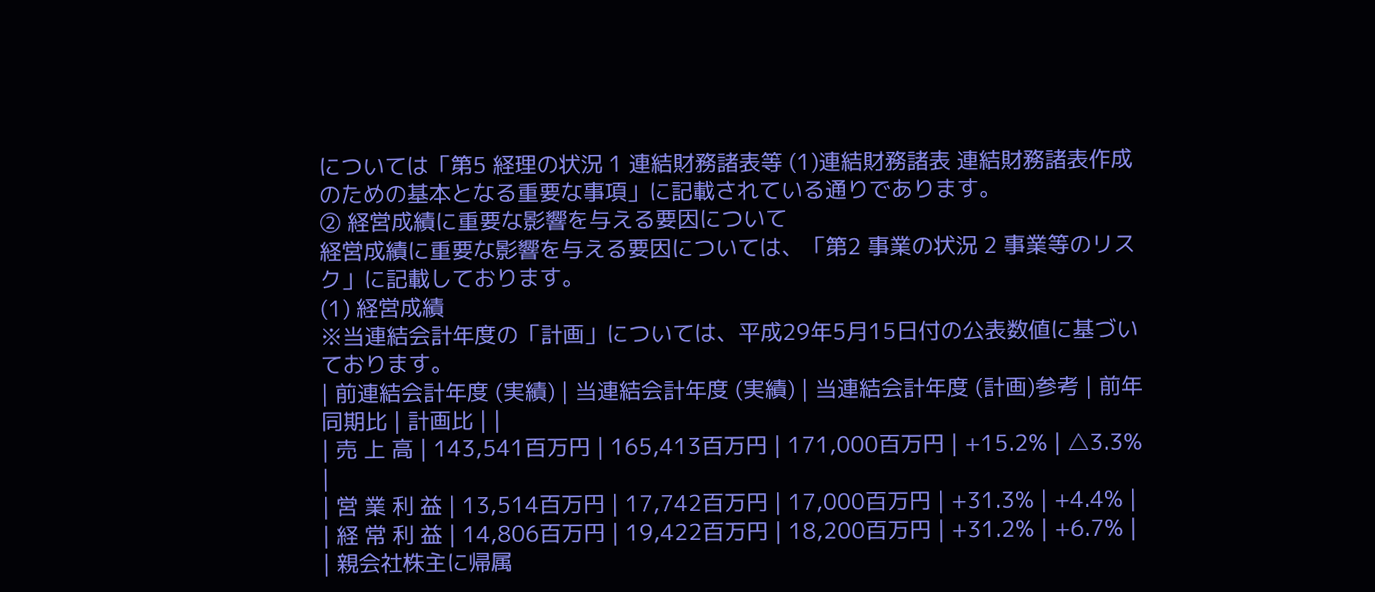については「第5 経理の状況 1 連結財務諸表等 (1)連結財務諸表 連結財務諸表作成のための基本となる重要な事項」に記載されている通りであります。
② 経営成績に重要な影響を与える要因について
経営成績に重要な影響を与える要因については、「第2 事業の状況 2 事業等のリスク」に記載しております。
(1) 経営成績
※当連結会計年度の「計画」については、平成29年5月15日付の公表数値に基づいております。
| 前連結会計年度 (実績) | 当連結会計年度 (実績) | 当連結会計年度 (計画)参考 | 前年同期比 | 計画比 | |
| 売 上 高 | 143,541百万円 | 165,413百万円 | 171,000百万円 | +15.2% | △3.3% |
| 営 業 利 益 | 13,514百万円 | 17,742百万円 | 17,000百万円 | +31.3% | +4.4% |
| 経 常 利 益 | 14,806百万円 | 19,422百万円 | 18,200百万円 | +31.2% | +6.7% |
| 親会社株主に帰属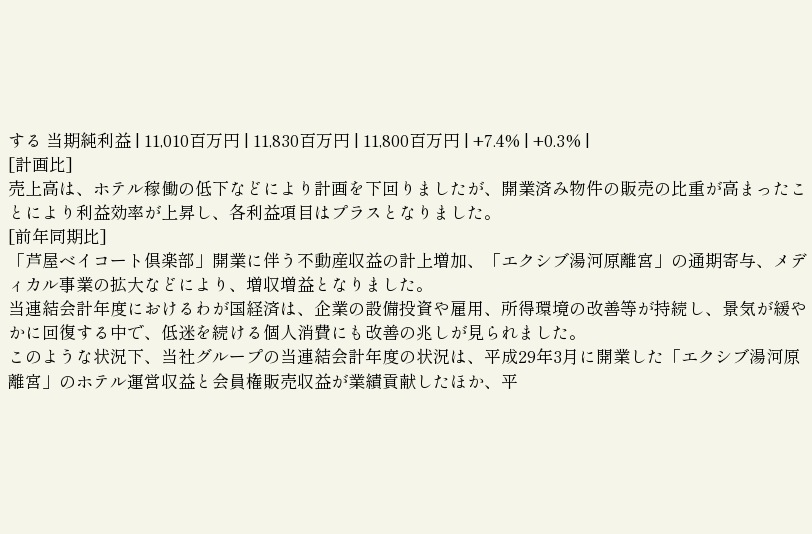する 当期純利益 | 11,010百万円 | 11,830百万円 | 11,800百万円 | +7.4% | +0.3% |
[計画比]
売上高は、ホテル稼働の低下などにより計画を下回りましたが、開業済み物件の販売の比重が高まったことにより利益効率が上昇し、各利益項目はプラスとなりました。
[前年同期比]
「芦屋ベイコート倶楽部」開業に伴う不動産収益の計上増加、「エクシブ湯河原離宮」の通期寄与、メディカル事業の拡大などにより、増収増益となりました。
当連結会計年度におけるわが国経済は、企業の設備投資や雇用、所得環境の改善等が持続し、景気が緩やかに回復する中で、低迷を続ける個人消費にも改善の兆しが見られました。
このような状況下、当社グループの当連結会計年度の状況は、平成29年3月に開業した「エクシブ湯河原離宮」のホテル運営収益と会員権販売収益が業績貢献したほか、平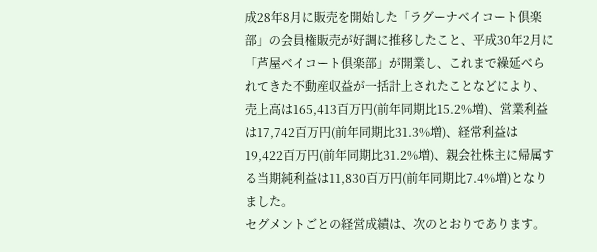成28年8月に販売を開始した「ラグーナベイコート倶楽部」の会員権販売が好調に推移したこと、平成30年2月に「芦屋ベイコート倶楽部」が開業し、これまで繰延べられてきた不動産収益が一括計上されたことなどにより、売上高は165,413百万円(前年同期比15.2%増)、営業利益は17,742百万円(前年同期比31.3%増)、経常利益は19,422百万円(前年同期比31.2%増)、親会社株主に帰属する当期純利益は11,830百万円(前年同期比7.4%増)となりました。
セグメントごとの経営成績は、次のとおりであります。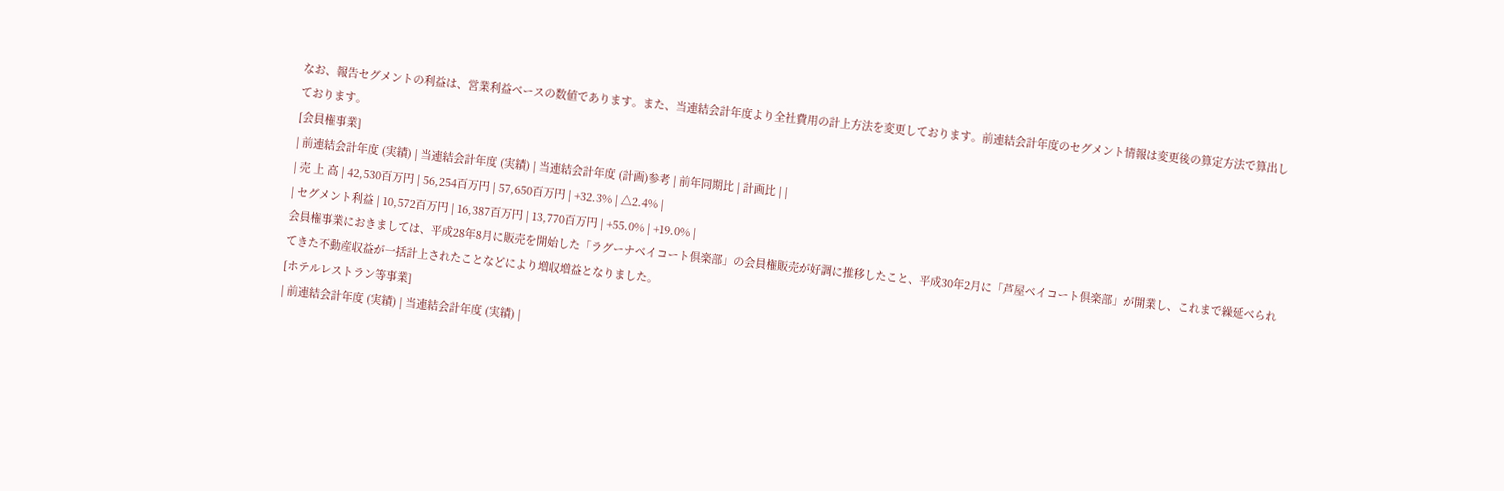なお、報告セグメントの利益は、営業利益ベースの数値であります。また、当連結会計年度より全社費用の計上方法を変更しております。前連結会計年度のセグメント情報は変更後の算定方法で算出しております。
[会員権事業]
| 前連結会計年度 (実績) | 当連結会計年度 (実績) | 当連結会計年度 (計画)参考 | 前年同期比 | 計画比 | |
| 売 上 高 | 42,530百万円 | 56,254百万円 | 57,650百万円 | +32.3% | △2.4% |
| セグメント利益 | 10,572百万円 | 16,387百万円 | 13,770百万円 | +55.0% | +19.0% |
会員権事業におきましては、平成28年8月に販売を開始した「ラグーナベイコート倶楽部」の会員権販売が好調に推移したこと、平成30年2月に「芦屋ベイコート倶楽部」が開業し、これまで繰延べられてきた不動産収益が一括計上されたことなどにより増収増益となりました。
[ホテルレストラン等事業]
| 前連結会計年度 (実績) | 当連結会計年度 (実績) |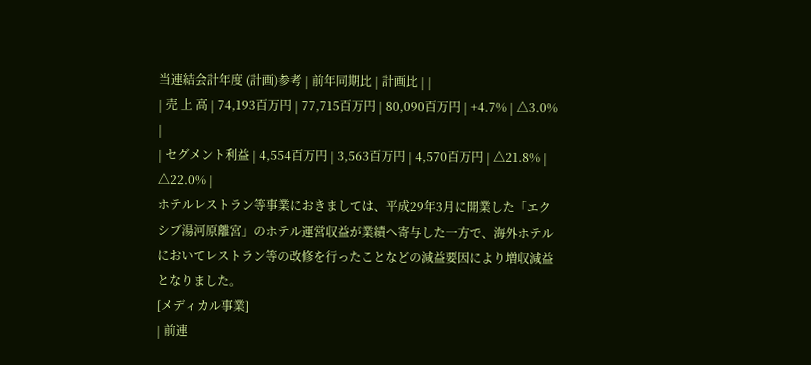当連結会計年度 (計画)参考 | 前年同期比 | 計画比 | |
| 売 上 高 | 74,193百万円 | 77,715百万円 | 80,090百万円 | +4.7% | △3.0% |
| セグメント利益 | 4,554百万円 | 3,563百万円 | 4,570百万円 | △21.8% | △22.0% |
ホテルレストラン等事業におきましては、平成29年3月に開業した「エクシブ湯河原離宮」のホテル運営収益が業績へ寄与した一方で、海外ホテルにおいてレストラン等の改修を行ったことなどの減益要因により増収減益となりました。
[メディカル事業]
| 前連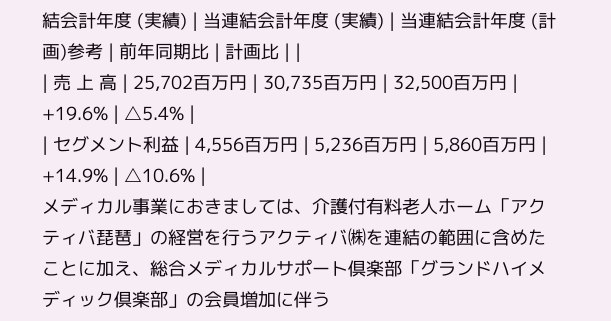結会計年度 (実績) | 当連結会計年度 (実績) | 当連結会計年度 (計画)参考 | 前年同期比 | 計画比 | |
| 売 上 高 | 25,702百万円 | 30,735百万円 | 32,500百万円 | +19.6% | △5.4% |
| セグメント利益 | 4,556百万円 | 5,236百万円 | 5,860百万円 | +14.9% | △10.6% |
メディカル事業におきましては、介護付有料老人ホーム「アクティバ琵琶」の経営を行うアクティバ㈱を連結の範囲に含めたことに加え、総合メディカルサポート倶楽部「グランドハイメディック倶楽部」の会員増加に伴う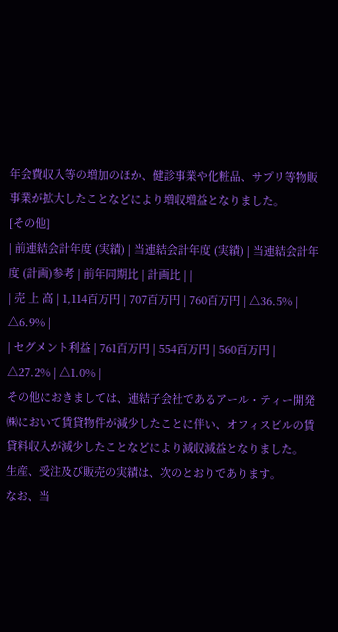年会費収入等の増加のほか、健診事業や化粧品、サプリ等物販事業が拡大したことなどにより増収増益となりました。
[その他]
| 前連結会計年度 (実績) | 当連結会計年度 (実績) | 当連結会計年度 (計画)参考 | 前年同期比 | 計画比 | |
| 売 上 高 | 1,114百万円 | 707百万円 | 760百万円 | △36.5% | △6.9% |
| セグメント利益 | 761百万円 | 554百万円 | 560百万円 | △27.2% | △1.0% |
その他におきましては、連結子会社であるアール・ティー開発㈱において賃貸物件が減少したことに伴い、オフィスビルの賃貸料収入が減少したことなどにより減収減益となりました。
生産、受注及び販売の実績は、次のとおりであります。
なお、当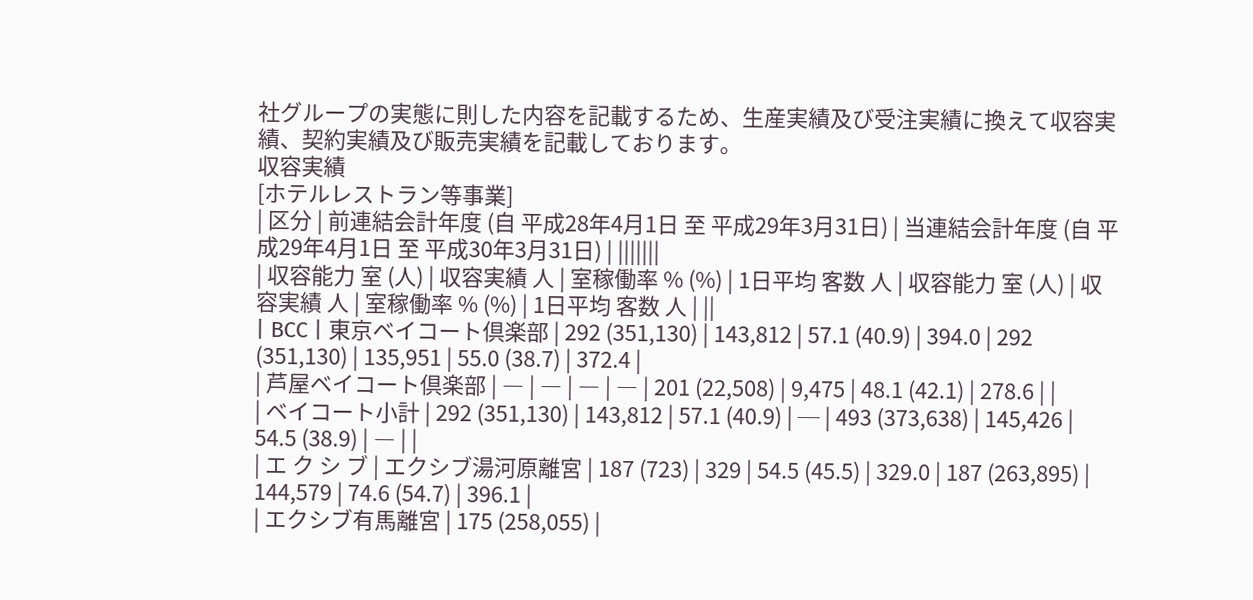社グループの実態に則した内容を記載するため、生産実績及び受注実績に換えて収容実績、契約実績及び販売実績を記載しております。
収容実績
[ホテルレストラン等事業]
| 区分 | 前連結会計年度 (自 平成28年4月1日 至 平成29年3月31日) | 当連結会計年度 (自 平成29年4月1日 至 平成30年3月31日) | |||||||
| 収容能力 室 (人) | 収容実績 人 | 室稼働率 % (%) | 1日平均 客数 人 | 収容能力 室 (人) | 収容実績 人 | 室稼働率 % (%) | 1日平均 客数 人 | ||
| BCC | 東京ベイコート倶楽部 | 292 (351,130) | 143,812 | 57.1 (40.9) | 394.0 | 292 (351,130) | 135,951 | 55.0 (38.7) | 372.4 |
| 芦屋ベイコート倶楽部 | ― | ― | ― | ― | 201 (22,508) | 9,475 | 48.1 (42.1) | 278.6 | |
| ベイコート小計 | 292 (351,130) | 143,812 | 57.1 (40.9) | ─ | 493 (373,638) | 145,426 | 54.5 (38.9) | ― | |
| エ ク シ ブ | エクシブ湯河原離宮 | 187 (723) | 329 | 54.5 (45.5) | 329.0 | 187 (263,895) | 144,579 | 74.6 (54.7) | 396.1 |
| エクシブ有馬離宮 | 175 (258,055) |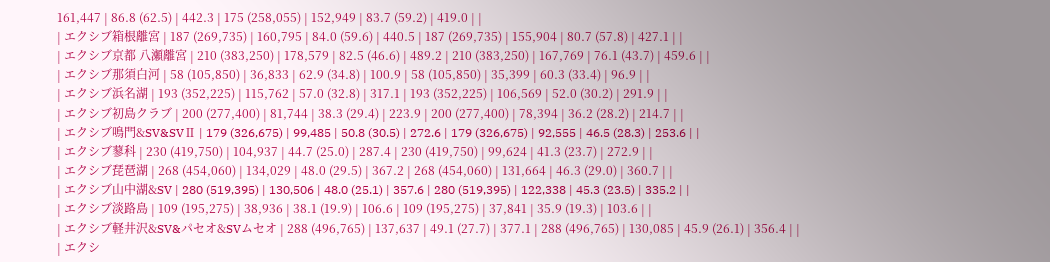161,447 | 86.8 (62.5) | 442.3 | 175 (258,055) | 152,949 | 83.7 (59.2) | 419.0 | |
| エクシブ箱根離宮 | 187 (269,735) | 160,795 | 84.0 (59.6) | 440.5 | 187 (269,735) | 155,904 | 80.7 (57.8) | 427.1 | |
| エクシブ京都 八瀬離宮 | 210 (383,250) | 178,579 | 82.5 (46.6) | 489.2 | 210 (383,250) | 167,769 | 76.1 (43.7) | 459.6 | |
| エクシブ那須白河 | 58 (105,850) | 36,833 | 62.9 (34.8) | 100.9 | 58 (105,850) | 35,399 | 60.3 (33.4) | 96.9 | |
| エクシブ浜名湖 | 193 (352,225) | 115,762 | 57.0 (32.8) | 317.1 | 193 (352,225) | 106,569 | 52.0 (30.2) | 291.9 | |
| エクシブ初島クラブ | 200 (277,400) | 81,744 | 38.3 (29.4) | 223.9 | 200 (277,400) | 78,394 | 36.2 (28.2) | 214.7 | |
| エクシブ鳴門&SV&SVⅡ | 179 (326,675) | 99,485 | 50.8 (30.5) | 272.6 | 179 (326,675) | 92,555 | 46.5 (28.3) | 253.6 | |
| エクシブ蓼科 | 230 (419,750) | 104,937 | 44.7 (25.0) | 287.4 | 230 (419,750) | 99,624 | 41.3 (23.7) | 272.9 | |
| エクシブ琵琶湖 | 268 (454,060) | 134,029 | 48.0 (29.5) | 367.2 | 268 (454,060) | 131,664 | 46.3 (29.0) | 360.7 | |
| エクシブ山中湖&SV | 280 (519,395) | 130,506 | 48.0 (25.1) | 357.6 | 280 (519,395) | 122,338 | 45.3 (23.5) | 335.2 | |
| エクシブ淡路島 | 109 (195,275) | 38,936 | 38.1 (19.9) | 106.6 | 109 (195,275) | 37,841 | 35.9 (19.3) | 103.6 | |
| エクシブ軽井沢&SV&パセオ&SVムセオ | 288 (496,765) | 137,637 | 49.1 (27.7) | 377.1 | 288 (496,765) | 130,085 | 45.9 (26.1) | 356.4 | |
| エクシ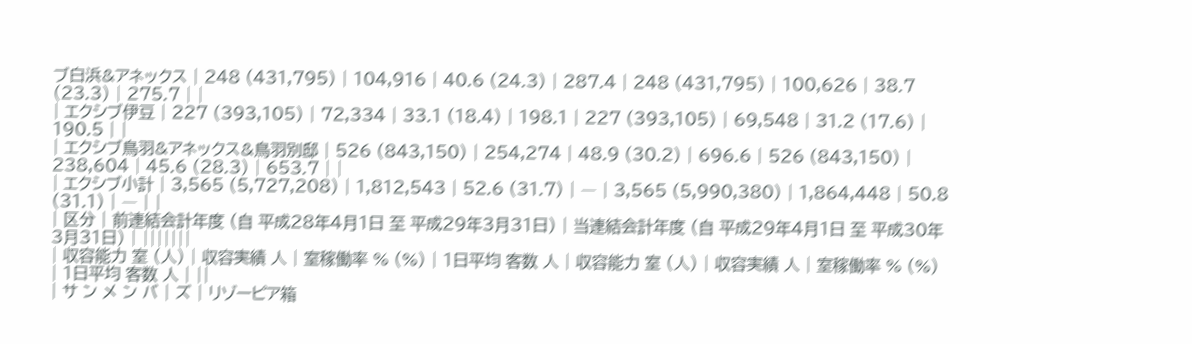ブ白浜&アネックス | 248 (431,795) | 104,916 | 40.6 (24.3) | 287.4 | 248 (431,795) | 100,626 | 38.7 (23.3) | 275.7 | |
| エクシブ伊豆 | 227 (393,105) | 72,334 | 33.1 (18.4) | 198.1 | 227 (393,105) | 69,548 | 31.2 (17.6) | 190.5 | |
| エクシブ鳥羽&アネックス&鳥羽別邸 | 526 (843,150) | 254,274 | 48.9 (30.2) | 696.6 | 526 (843,150) | 238,604 | 45.6 (28.3) | 653.7 | |
| エクシブ小計 | 3,565 (5,727,208) | 1,812,543 | 52.6 (31.7) | ― | 3,565 (5,990,380) | 1,864,448 | 50.8 (31.1) | ― | |
| 区分 | 前連結会計年度 (自 平成28年4月1日 至 平成29年3月31日) | 当連結会計年度 (自 平成29年4月1日 至 平成30年3月31日) | |||||||
| 収容能力 室 (人) | 収容実績 人 | 室稼働率 % (%) | 1日平均 客数 人 | 収容能力 室 (人) | 収容実績 人 | 室稼働率 % (%) | 1日平均 客数 人 | ||
| サ ン メ ン バ | ズ | リゾーピア箱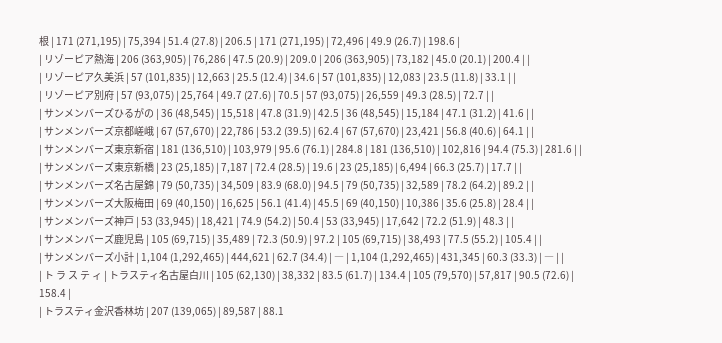根 | 171 (271,195) | 75,394 | 51.4 (27.8) | 206.5 | 171 (271,195) | 72,496 | 49.9 (26.7) | 198.6 |
| リゾーピア熱海 | 206 (363,905) | 76,286 | 47.5 (20.9) | 209.0 | 206 (363,905) | 73,182 | 45.0 (20.1) | 200.4 | |
| リゾーピア久美浜 | 57 (101,835) | 12,663 | 25.5 (12.4) | 34.6 | 57 (101,835) | 12,083 | 23.5 (11.8) | 33.1 | |
| リゾーピア別府 | 57 (93,075) | 25,764 | 49.7 (27.6) | 70.5 | 57 (93,075) | 26,559 | 49.3 (28.5) | 72.7 | |
| サンメンバーズひるがの | 36 (48,545) | 15,518 | 47.8 (31.9) | 42.5 | 36 (48,545) | 15,184 | 47.1 (31.2) | 41.6 | |
| サンメンバーズ京都嵯峨 | 67 (57,670) | 22,786 | 53.2 (39.5) | 62.4 | 67 (57,670) | 23,421 | 56.8 (40.6) | 64.1 | |
| サンメンバーズ東京新宿 | 181 (136,510) | 103,979 | 95.6 (76.1) | 284.8 | 181 (136,510) | 102,816 | 94.4 (75.3) | 281.6 | |
| サンメンバーズ東京新橋 | 23 (25,185) | 7,187 | 72.4 (28.5) | 19.6 | 23 (25,185) | 6,494 | 66.3 (25.7) | 17.7 | |
| サンメンバーズ名古屋錦 | 79 (50,735) | 34,509 | 83.9 (68.0) | 94.5 | 79 (50,735) | 32,589 | 78.2 (64.2) | 89.2 | |
| サンメンバーズ大阪梅田 | 69 (40,150) | 16,625 | 56.1 (41.4) | 45.5 | 69 (40,150) | 10,386 | 35.6 (25.8) | 28.4 | |
| サンメンバーズ神戸 | 53 (33,945) | 18,421 | 74.9 (54.2) | 50.4 | 53 (33,945) | 17,642 | 72.2 (51.9) | 48.3 | |
| サンメンバーズ鹿児島 | 105 (69,715) | 35,489 | 72.3 (50.9) | 97.2 | 105 (69,715) | 38,493 | 77.5 (55.2) | 105.4 | |
| サンメンバーズ小計 | 1,104 (1,292,465) | 444,621 | 62.7 (34.4) | ― | 1,104 (1,292,465) | 431,345 | 60.3 (33.3) | ― | |
| ト ラ ス テ ィ | トラスティ名古屋白川 | 105 (62,130) | 38,332 | 83.5 (61.7) | 134.4 | 105 (79,570) | 57,817 | 90.5 (72.6) | 158.4 |
| トラスティ金沢香林坊 | 207 (139,065) | 89,587 | 88.1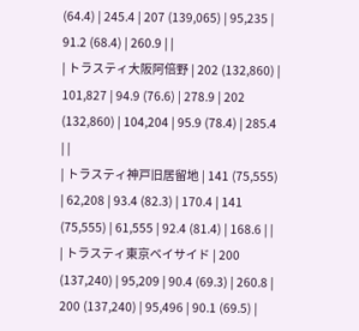(64.4) | 245.4 | 207 (139,065) | 95,235 | 91.2 (68.4) | 260.9 | |
| トラスティ大阪阿倍野 | 202 (132,860) | 101,827 | 94.9 (76.6) | 278.9 | 202 (132,860) | 104,204 | 95.9 (78.4) | 285.4 | |
| トラスティ神戸旧居留地 | 141 (75,555) | 62,208 | 93.4 (82.3) | 170.4 | 141 (75,555) | 61,555 | 92.4 (81.4) | 168.6 | |
| トラスティ東京ベイサイド | 200 (137,240) | 95,209 | 90.4 (69.3) | 260.8 | 200 (137,240) | 95,496 | 90.1 (69.5) |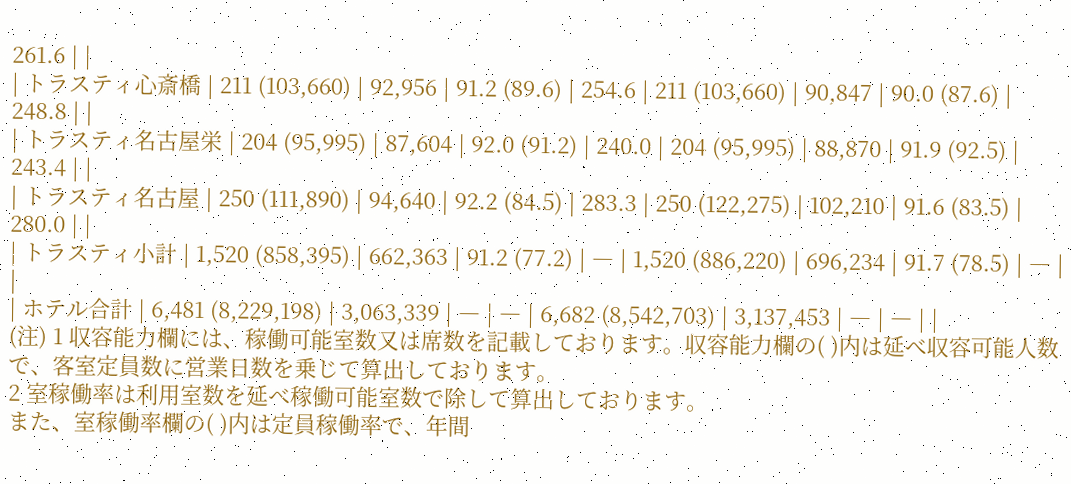261.6 | |
| トラスティ心斎橋 | 211 (103,660) | 92,956 | 91.2 (89.6) | 254.6 | 211 (103,660) | 90,847 | 90.0 (87.6) | 248.8 | |
| トラスティ名古屋栄 | 204 (95,995) | 87,604 | 92.0 (91.2) | 240.0 | 204 (95,995) | 88,870 | 91.9 (92.5) | 243.4 | |
| トラスティ名古屋 | 250 (111,890) | 94,640 | 92.2 (84.5) | 283.3 | 250 (122,275) | 102,210 | 91.6 (83.5) | 280.0 | |
| トラスティ小計 | 1,520 (858,395) | 662,363 | 91.2 (77.2) | ― | 1,520 (886,220) | 696,234 | 91.7 (78.5) | ― | |
| ホテル合計 | 6,481 (8,229,198) | 3,063,339 | ― | ― | 6,682 (8,542,703) | 3,137,453 | ― | ― | |
(注) 1 収容能力欄には、稼働可能室数又は席数を記載しております。収容能力欄の( )内は延べ収容可能人数で、客室定員数に営業日数を乗じて算出しております。
2 室稼働率は利用室数を延べ稼働可能室数で除して算出しております。
また、室稼働率欄の( )内は定員稼働率で、年間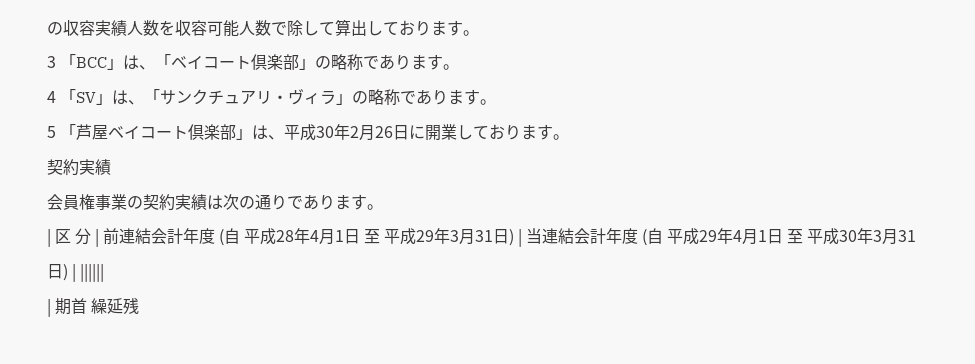の収容実績人数を収容可能人数で除して算出しております。
3 「BCC」は、「ベイコート倶楽部」の略称であります。
4 「SV」は、「サンクチュアリ・ヴィラ」の略称であります。
5 「芦屋ベイコート倶楽部」は、平成30年2月26日に開業しております。
契約実績
会員権事業の契約実績は次の通りであります。
| 区 分 | 前連結会計年度 (自 平成28年4月1日 至 平成29年3月31日) | 当連結会計年度 (自 平成29年4月1日 至 平成30年3月31日) | ||||||
| 期首 繰延残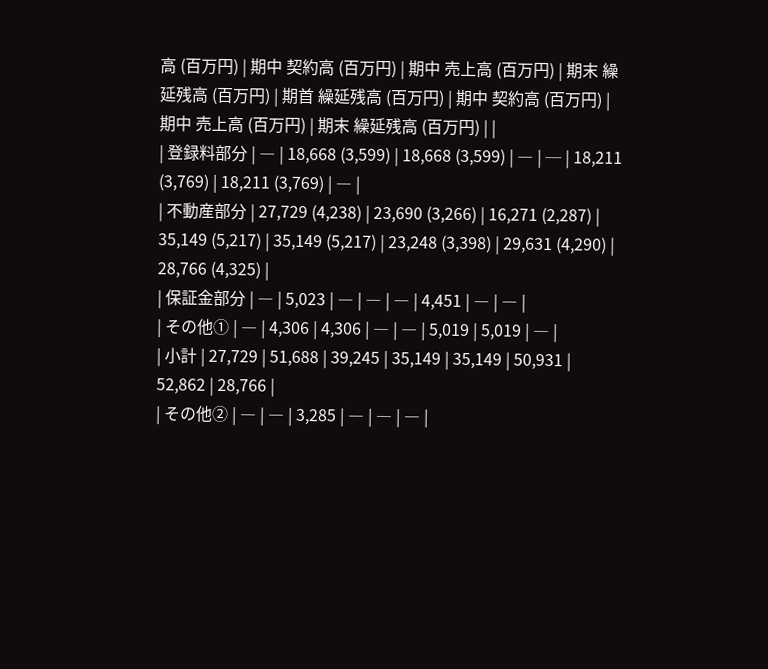高 (百万円) | 期中 契約高 (百万円) | 期中 売上高 (百万円) | 期末 繰延残高 (百万円) | 期首 繰延残高 (百万円) | 期中 契約高 (百万円) | 期中 売上高 (百万円) | 期末 繰延残高 (百万円) | |
| 登録料部分 | ― | 18,668 (3,599) | 18,668 (3,599) | ― | ─ | 18,211 (3,769) | 18,211 (3,769) | ― |
| 不動産部分 | 27,729 (4,238) | 23,690 (3,266) | 16,271 (2,287) | 35,149 (5,217) | 35,149 (5,217) | 23,248 (3,398) | 29,631 (4,290) | 28,766 (4,325) |
| 保証金部分 | ― | 5,023 | ― | ― | ― | 4,451 | ― | ― |
| その他① | ― | 4,306 | 4,306 | ― | ― | 5,019 | 5,019 | ― |
| 小計 | 27,729 | 51,688 | 39,245 | 35,149 | 35,149 | 50,931 | 52,862 | 28,766 |
| その他② | ― | ― | 3,285 | ― | ― | ― |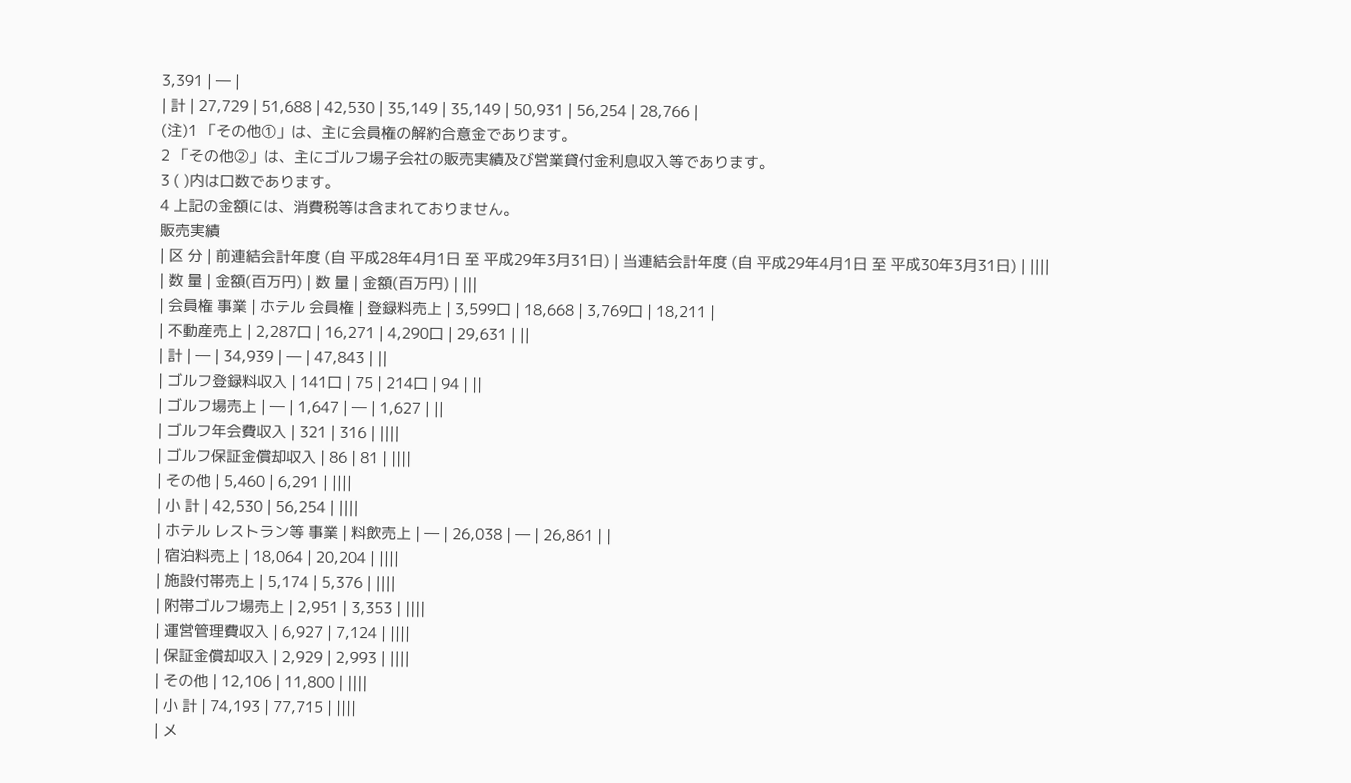3,391 | ― |
| 計 | 27,729 | 51,688 | 42,530 | 35,149 | 35,149 | 50,931 | 56,254 | 28,766 |
(注)1 「その他①」は、主に会員権の解約合意金であります。
2 「その他②」は、主にゴルフ場子会社の販売実績及び営業貸付金利息収入等であります。
3 ( )内は口数であります。
4 上記の金額には、消費税等は含まれておりません。
販売実績
| 区 分 | 前連結会計年度 (自 平成28年4月1日 至 平成29年3月31日) | 当連結会計年度 (自 平成29年4月1日 至 平成30年3月31日) | ||||
| 数 量 | 金額(百万円) | 数 量 | 金額(百万円) | |||
| 会員権 事業 | ホテル 会員権 | 登録料売上 | 3,599口 | 18,668 | 3,769口 | 18,211 |
| 不動産売上 | 2,287口 | 16,271 | 4,290口 | 29,631 | ||
| 計 | ― | 34,939 | ― | 47,843 | ||
| ゴルフ登録料収入 | 141口 | 75 | 214口 | 94 | ||
| ゴルフ場売上 | ― | 1,647 | ― | 1,627 | ||
| ゴルフ年会費収入 | 321 | 316 | ||||
| ゴルフ保証金償却収入 | 86 | 81 | ||||
| その他 | 5,460 | 6,291 | ||||
| 小 計 | 42,530 | 56,254 | ||||
| ホテル レストラン等 事業 | 料飲売上 | ― | 26,038 | ― | 26,861 | |
| 宿泊料売上 | 18,064 | 20,204 | ||||
| 施設付帯売上 | 5,174 | 5,376 | ||||
| 附帯ゴルフ場売上 | 2,951 | 3,353 | ||||
| 運営管理費収入 | 6,927 | 7,124 | ||||
| 保証金償却収入 | 2,929 | 2,993 | ||||
| その他 | 12,106 | 11,800 | ||||
| 小 計 | 74,193 | 77,715 | ||||
| メ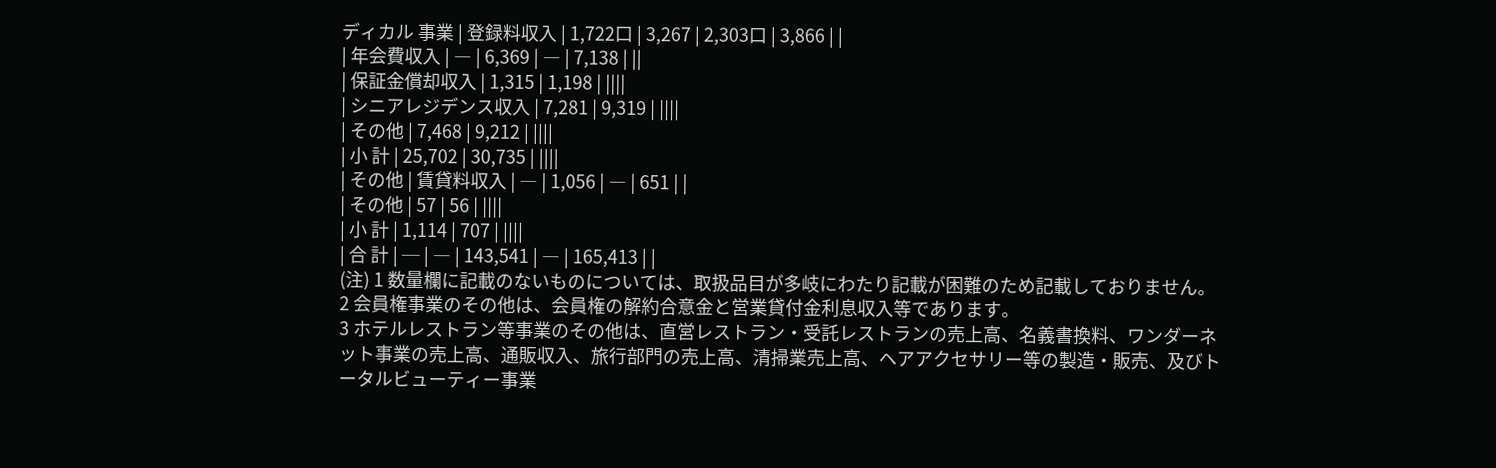ディカル 事業 | 登録料収入 | 1,722口 | 3,267 | 2,303口 | 3,866 | |
| 年会費収入 | ― | 6,369 | ― | 7,138 | ||
| 保証金償却収入 | 1,315 | 1,198 | ||||
| シニアレジデンス収入 | 7,281 | 9,319 | ||||
| その他 | 7,468 | 9,212 | ||||
| 小 計 | 25,702 | 30,735 | ||||
| その他 | 賃貸料収入 | ― | 1,056 | ― | 651 | |
| その他 | 57 | 56 | ||||
| 小 計 | 1,114 | 707 | ||||
| 合 計 | ─ | ― | 143,541 | ― | 165,413 | |
(注) 1 数量欄に記載のないものについては、取扱品目が多岐にわたり記載が困難のため記載しておりません。
2 会員権事業のその他は、会員権の解約合意金と営業貸付金利息収入等であります。
3 ホテルレストラン等事業のその他は、直営レストラン・受託レストランの売上高、名義書換料、ワンダーネット事業の売上高、通販収入、旅行部門の売上高、清掃業売上高、ヘアアクセサリー等の製造・販売、及びトータルビューティー事業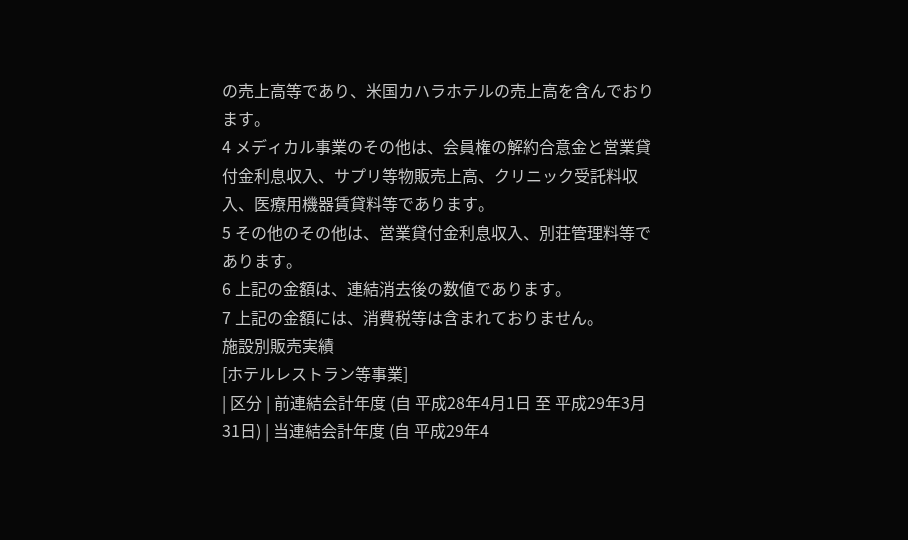の売上高等であり、米国カハラホテルの売上高を含んでおります。
4 メディカル事業のその他は、会員権の解約合意金と営業貸付金利息収入、サプリ等物販売上高、クリニック受託料収入、医療用機器賃貸料等であります。
5 その他のその他は、営業貸付金利息収入、別荘管理料等であります。
6 上記の金額は、連結消去後の数値であります。
7 上記の金額には、消費税等は含まれておりません。
施設別販売実績
[ホテルレストラン等事業]
| 区分 | 前連結会計年度 (自 平成28年4月1日 至 平成29年3月31日) | 当連結会計年度 (自 平成29年4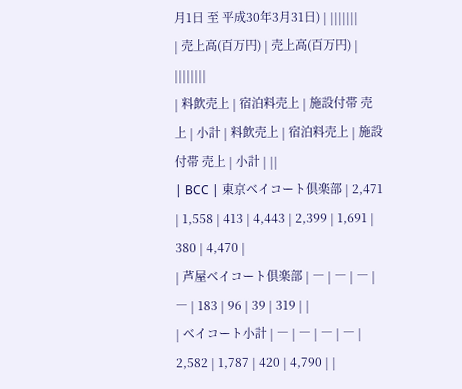月1日 至 平成30年3月31日) | |||||||
| 売上高(百万円) | 売上高(百万円) | ||||||||
| 料飲売上 | 宿泊料売上 | 施設付帯 売上 | 小計 | 料飲売上 | 宿泊料売上 | 施設付帯 売上 | 小計 | ||
| BCC | 東京ベイコート倶楽部 | 2,471 | 1,558 | 413 | 4,443 | 2,399 | 1,691 | 380 | 4,470 |
| 芦屋ベイコート倶楽部 | ― | ― | ― | ― | 183 | 96 | 39 | 319 | |
| ベイコート小計 | ― | ― | ― | ― | 2,582 | 1,787 | 420 | 4,790 | |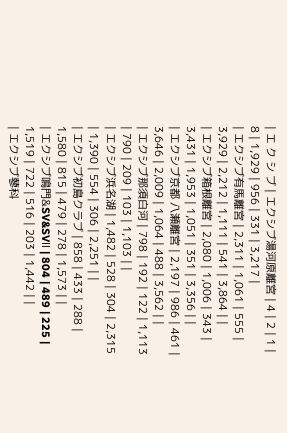| エ ク シ ブ | エクシブ湯河原離宮 | 4 | 2 | 1 | 8 | 1,929 | 956 | 331 | 3,217 |
| エクシブ有馬離宮 | 2,311 | 1,061 | 555 | 3,929 | 2,212 | 1,111 | 541 | 3,864 | |
| エクシブ箱根離宮 | 2,080 | 1,006 | 343 | 3,431 | 1,953 | 1,051 | 351 | 3,356 | |
| エクシブ京都 八瀬離宮 | 2,197 | 986 | 461 | 3,646 | 2,009 | 1,064 | 488 | 3,562 | |
| エクシブ那須白河 | 798 | 192 | 122 | 1,113 | 790 | 209 | 103 | 1,103 | |
| エクシブ浜名湖 | 1,482 | 528 | 304 | 2,315 | 1,390 | 554 | 306 | 2,251 | |
| エクシブ初島クラブ | 858 | 433 | 288 | 1,580 | 815 | 479 | 278 | 1,573 | |
| エクシブ鳴門&SV&SVⅡ | 804 | 489 | 225 | 1,519 | 722 | 516 | 203 | 1,442 | |
| エクシブ蓼科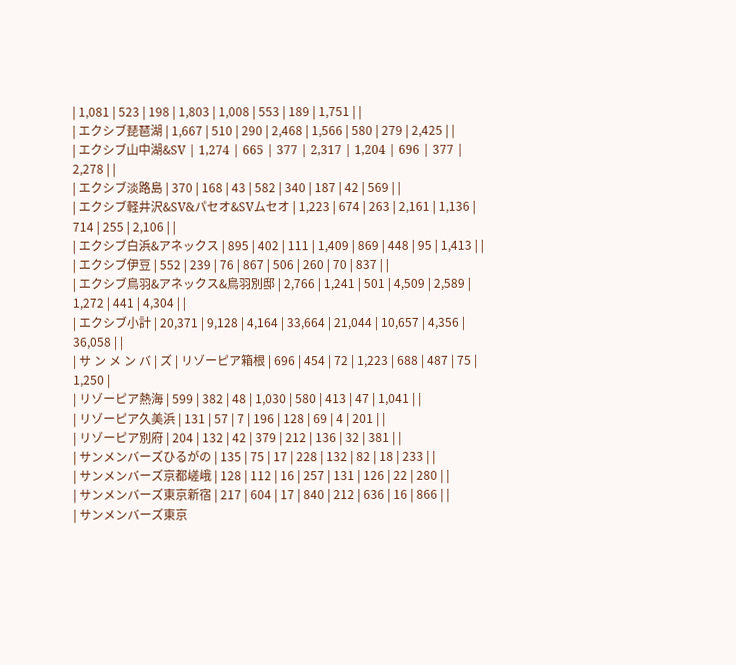| 1,081 | 523 | 198 | 1,803 | 1,008 | 553 | 189 | 1,751 | |
| エクシブ琵琶湖 | 1,667 | 510 | 290 | 2,468 | 1,566 | 580 | 279 | 2,425 | |
| エクシブ山中湖&SV | 1,274 | 665 | 377 | 2,317 | 1,204 | 696 | 377 | 2,278 | |
| エクシブ淡路島 | 370 | 168 | 43 | 582 | 340 | 187 | 42 | 569 | |
| エクシブ軽井沢&SV&パセオ&SVムセオ | 1,223 | 674 | 263 | 2,161 | 1,136 | 714 | 255 | 2,106 | |
| エクシブ白浜&アネックス | 895 | 402 | 111 | 1,409 | 869 | 448 | 95 | 1,413 | |
| エクシブ伊豆 | 552 | 239 | 76 | 867 | 506 | 260 | 70 | 837 | |
| エクシブ鳥羽&アネックス&鳥羽別邸 | 2,766 | 1,241 | 501 | 4,509 | 2,589 | 1,272 | 441 | 4,304 | |
| エクシブ小計 | 20,371 | 9,128 | 4,164 | 33,664 | 21,044 | 10,657 | 4,356 | 36,058 | |
| サ ン メ ン バ | ズ | リゾーピア箱根 | 696 | 454 | 72 | 1,223 | 688 | 487 | 75 | 1,250 |
| リゾーピア熱海 | 599 | 382 | 48 | 1,030 | 580 | 413 | 47 | 1,041 | |
| リゾーピア久美浜 | 131 | 57 | 7 | 196 | 128 | 69 | 4 | 201 | |
| リゾーピア別府 | 204 | 132 | 42 | 379 | 212 | 136 | 32 | 381 | |
| サンメンバーズひるがの | 135 | 75 | 17 | 228 | 132 | 82 | 18 | 233 | |
| サンメンバーズ京都嵯峨 | 128 | 112 | 16 | 257 | 131 | 126 | 22 | 280 | |
| サンメンバーズ東京新宿 | 217 | 604 | 17 | 840 | 212 | 636 | 16 | 866 | |
| サンメンバーズ東京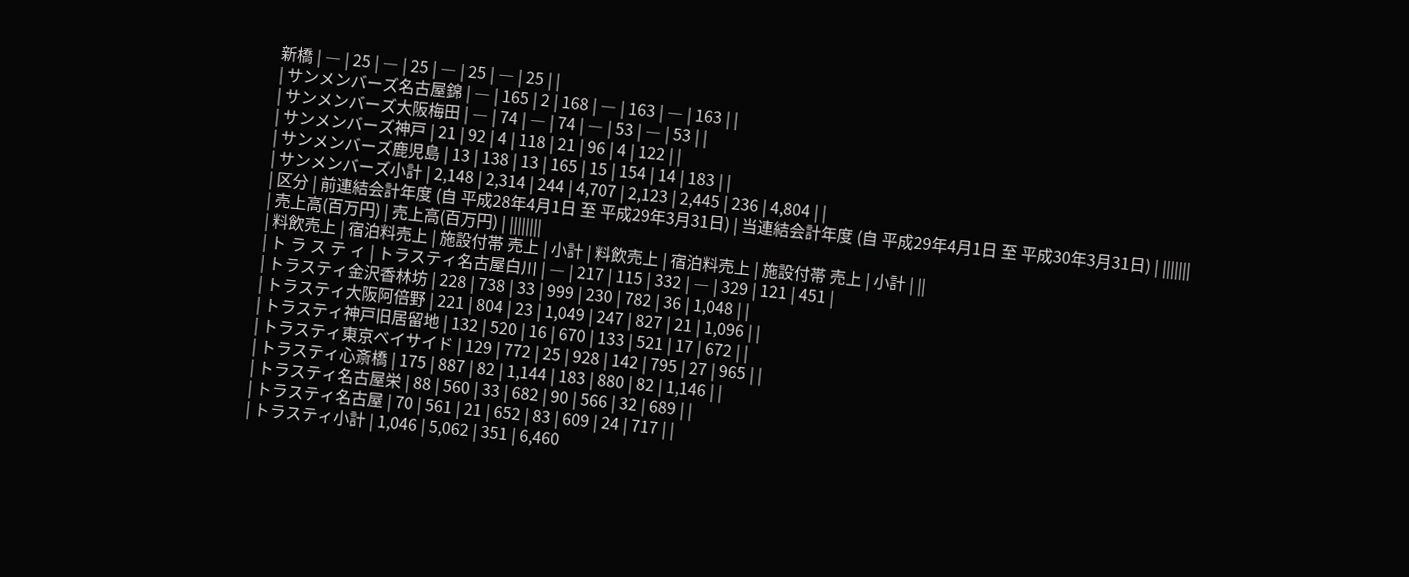新橋 | ― | 25 | ― | 25 | ― | 25 | ― | 25 | |
| サンメンバーズ名古屋錦 | ― | 165 | 2 | 168 | ― | 163 | ― | 163 | |
| サンメンバーズ大阪梅田 | ― | 74 | ― | 74 | ― | 53 | ― | 53 | |
| サンメンバーズ神戸 | 21 | 92 | 4 | 118 | 21 | 96 | 4 | 122 | |
| サンメンバーズ鹿児島 | 13 | 138 | 13 | 165 | 15 | 154 | 14 | 183 | |
| サンメンバーズ小計 | 2,148 | 2,314 | 244 | 4,707 | 2,123 | 2,445 | 236 | 4,804 | |
| 区分 | 前連結会計年度 (自 平成28年4月1日 至 平成29年3月31日) | 当連結会計年度 (自 平成29年4月1日 至 平成30年3月31日) | |||||||
| 売上高(百万円) | 売上高(百万円) | ||||||||
| 料飲売上 | 宿泊料売上 | 施設付帯 売上 | 小計 | 料飲売上 | 宿泊料売上 | 施設付帯 売上 | 小計 | ||
| ト ラ ス テ ィ | トラスティ名古屋白川 | ― | 217 | 115 | 332 | ― | 329 | 121 | 451 |
| トラスティ金沢香林坊 | 228 | 738 | 33 | 999 | 230 | 782 | 36 | 1,048 | |
| トラスティ大阪阿倍野 | 221 | 804 | 23 | 1,049 | 247 | 827 | 21 | 1,096 | |
| トラスティ神戸旧居留地 | 132 | 520 | 16 | 670 | 133 | 521 | 17 | 672 | |
| トラスティ東京ベイサイド | 129 | 772 | 25 | 928 | 142 | 795 | 27 | 965 | |
| トラスティ心斎橋 | 175 | 887 | 82 | 1,144 | 183 | 880 | 82 | 1,146 | |
| トラスティ名古屋栄 | 88 | 560 | 33 | 682 | 90 | 566 | 32 | 689 | |
| トラスティ名古屋 | 70 | 561 | 21 | 652 | 83 | 609 | 24 | 717 | |
| トラスティ小計 | 1,046 | 5,062 | 351 | 6,460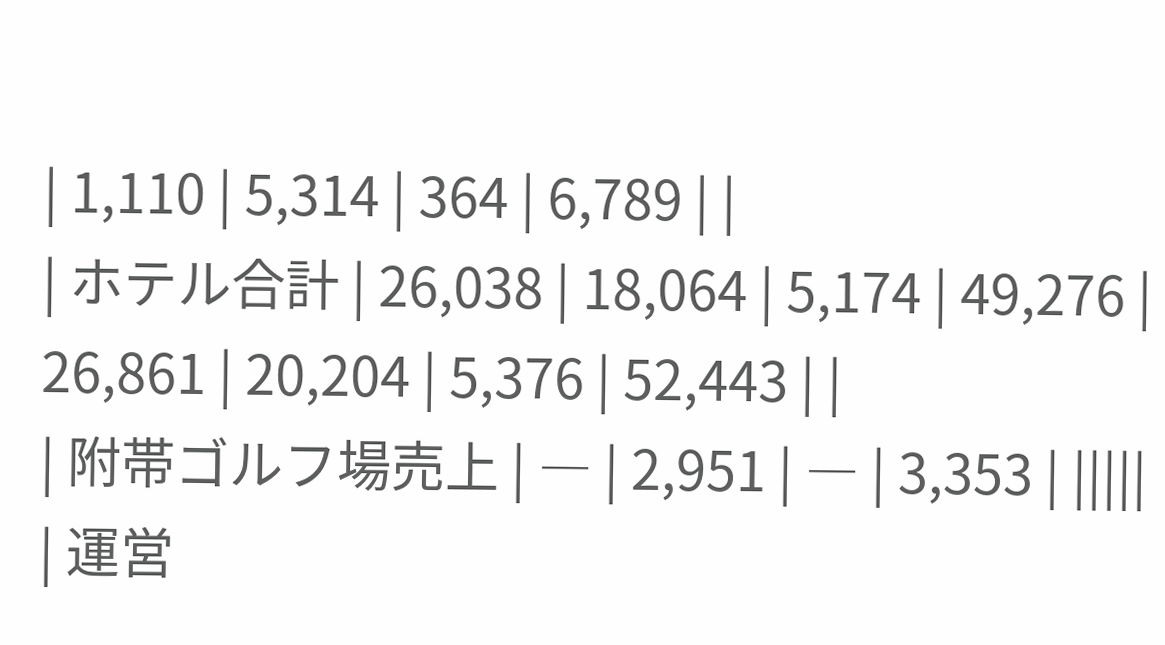| 1,110 | 5,314 | 364 | 6,789 | |
| ホテル合計 | 26,038 | 18,064 | 5,174 | 49,276 | 26,861 | 20,204 | 5,376 | 52,443 | |
| 附帯ゴルフ場売上 | ― | 2,951 | ― | 3,353 | |||||
| 運営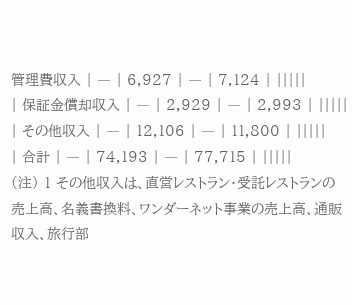管理費収入 | ― | 6,927 | ― | 7,124 | |||||
| 保証金償却収入 | ― | 2,929 | ― | 2,993 | |||||
| その他収入 | ― | 12,106 | ― | 11,800 | |||||
| 合計 | ― | 74,193 | ― | 77,715 | |||||
(注) 1 その他収入は、直営レストラン・受託レストランの売上高、名義書換料、ワンダーネット事業の売上高、通販収入、旅行部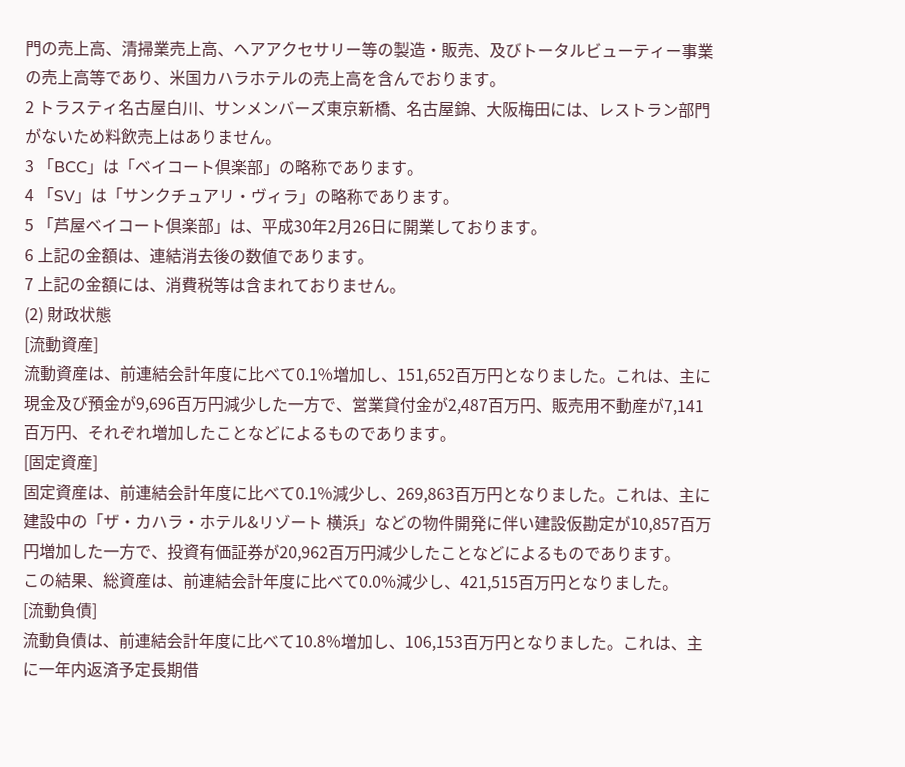門の売上高、清掃業売上高、ヘアアクセサリー等の製造・販売、及びトータルビューティー事業の売上高等であり、米国カハラホテルの売上高を含んでおります。
2 トラスティ名古屋白川、サンメンバーズ東京新橋、名古屋錦、大阪梅田には、レストラン部門がないため料飲売上はありません。
3 「BCC」は「ベイコート倶楽部」の略称であります。
4 「SV」は「サンクチュアリ・ヴィラ」の略称であります。
5 「芦屋ベイコート倶楽部」は、平成30年2月26日に開業しております。
6 上記の金額は、連結消去後の数値であります。
7 上記の金額には、消費税等は含まれておりません。
(2) 財政状態
[流動資産]
流動資産は、前連結会計年度に比べて0.1%増加し、151,652百万円となりました。これは、主に現金及び預金が9,696百万円減少した一方で、営業貸付金が2,487百万円、販売用不動産が7,141百万円、それぞれ増加したことなどによるものであります。
[固定資産]
固定資産は、前連結会計年度に比べて0.1%減少し、269,863百万円となりました。これは、主に建設中の「ザ・カハラ・ホテル&リゾート 横浜」などの物件開発に伴い建設仮勘定が10,857百万円増加した一方で、投資有価証券が20,962百万円減少したことなどによるものであります。
この結果、総資産は、前連結会計年度に比べて0.0%減少し、421,515百万円となりました。
[流動負債]
流動負債は、前連結会計年度に比べて10.8%増加し、106,153百万円となりました。これは、主に一年内返済予定長期借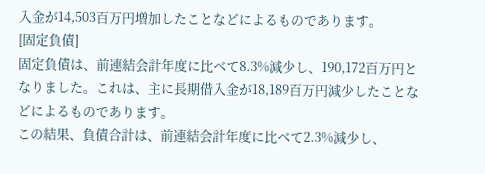入金が14,503百万円増加したことなどによるものであります。
[固定負債]
固定負債は、前連結会計年度に比べて8.3%減少し、190,172百万円となりました。これは、主に長期借入金が18,189百万円減少したことなどによるものであります。
この結果、負債合計は、前連結会計年度に比べて2.3%減少し、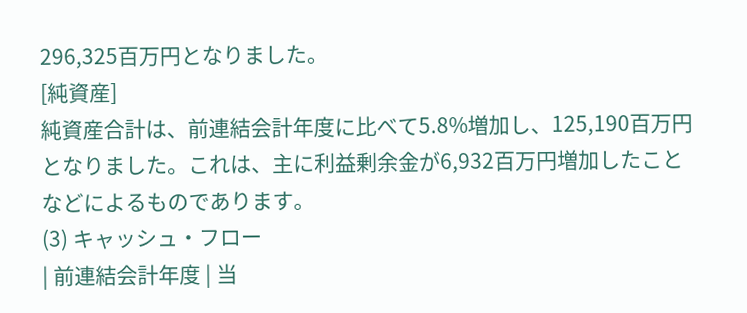296,325百万円となりました。
[純資産]
純資産合計は、前連結会計年度に比べて5.8%増加し、125,190百万円となりました。これは、主に利益剰余金が6,932百万円増加したことなどによるものであります。
(3) キャッシュ・フロー
| 前連結会計年度 | 当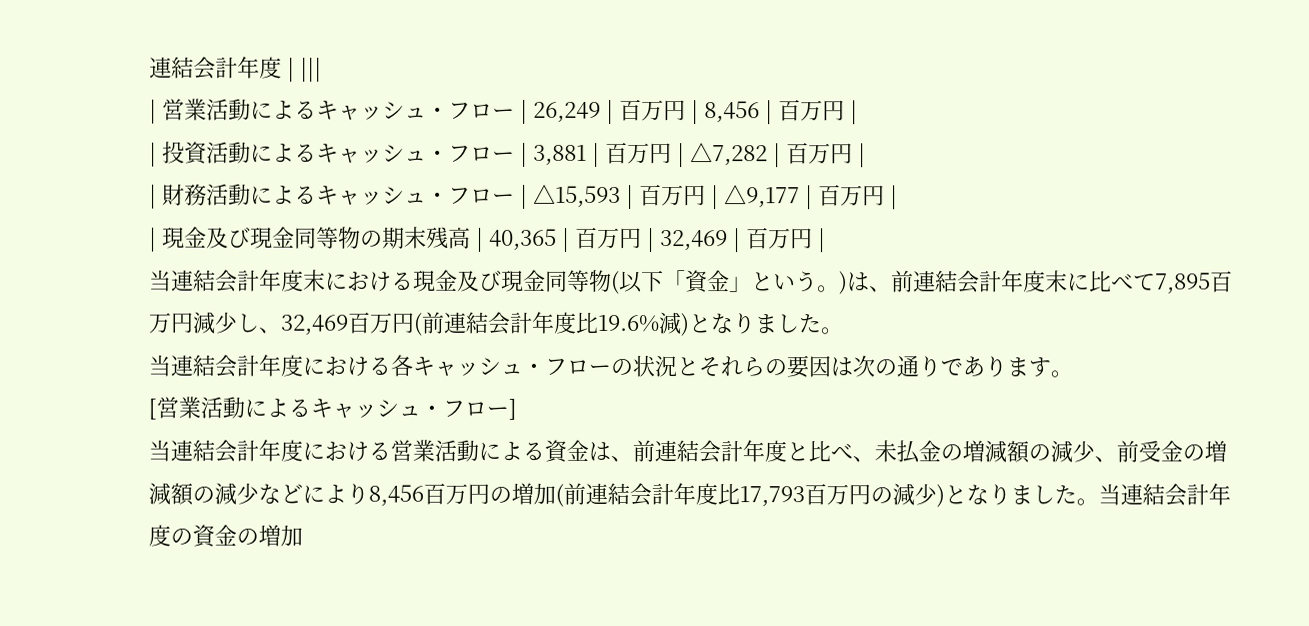連結会計年度 | |||
| 営業活動によるキャッシュ・フロー | 26,249 | 百万円 | 8,456 | 百万円 |
| 投資活動によるキャッシュ・フロー | 3,881 | 百万円 | △7,282 | 百万円 |
| 財務活動によるキャッシュ・フロー | △15,593 | 百万円 | △9,177 | 百万円 |
| 現金及び現金同等物の期末残高 | 40,365 | 百万円 | 32,469 | 百万円 |
当連結会計年度末における現金及び現金同等物(以下「資金」という。)は、前連結会計年度末に比べて7,895百万円減少し、32,469百万円(前連結会計年度比19.6%減)となりました。
当連結会計年度における各キャッシュ・フローの状況とそれらの要因は次の通りであります。
[営業活動によるキャッシュ・フロー]
当連結会計年度における営業活動による資金は、前連結会計年度と比べ、未払金の増減額の減少、前受金の増減額の減少などにより8,456百万円の増加(前連結会計年度比17,793百万円の減少)となりました。当連結会計年度の資金の増加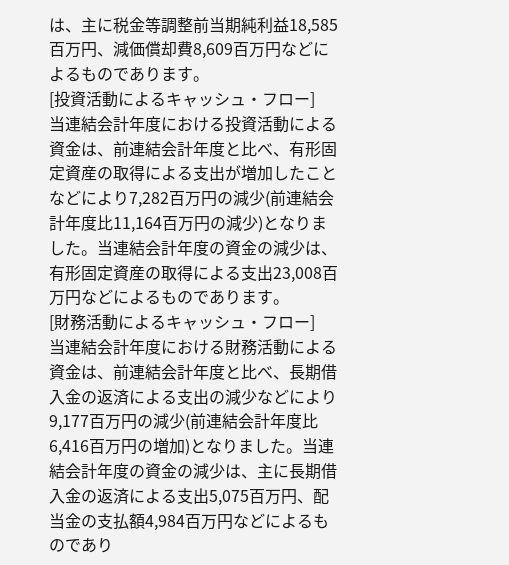は、主に税金等調整前当期純利益18,585百万円、減価償却費8,609百万円などによるものであります。
[投資活動によるキャッシュ・フロー]
当連結会計年度における投資活動による資金は、前連結会計年度と比べ、有形固定資産の取得による支出が増加したことなどにより7,282百万円の減少(前連結会計年度比11,164百万円の減少)となりました。当連結会計年度の資金の減少は、有形固定資産の取得による支出23,008百万円などによるものであります。
[財務活動によるキャッシュ・フロー]
当連結会計年度における財務活動による資金は、前連結会計年度と比べ、長期借入金の返済による支出の減少などにより9,177百万円の減少(前連結会計年度比6,416百万円の増加)となりました。当連結会計年度の資金の減少は、主に長期借入金の返済による支出5,075百万円、配当金の支払額4,984百万円などによるものであり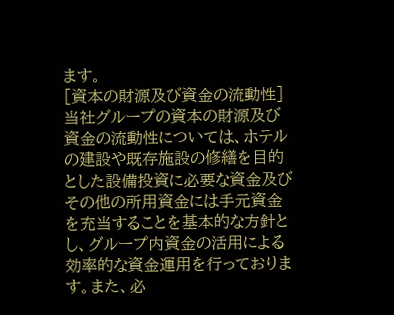ます。
[資本の財源及び資金の流動性]
当社グループの資本の財源及び資金の流動性については、ホテルの建設や既存施設の修繕を目的とした設備投資に必要な資金及びその他の所用資金には手元資金を充当することを基本的な方針とし、グループ内資金の活用による効率的な資金運用を行っております。また、必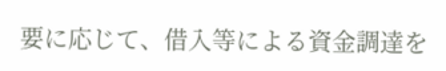要に応じて、借入等による資金調達を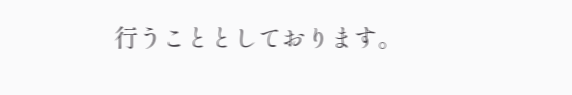行うこととしております。